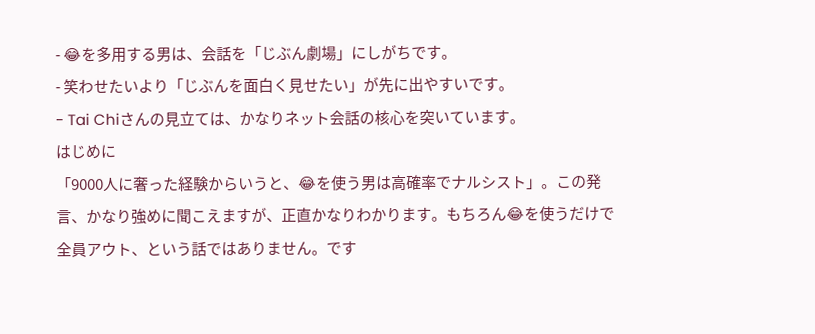- 😂を多用する男は、会話を「じぶん劇場」にしがちです。
- 笑わせたいより「じぶんを面白く見せたい」が先に出やすいです。
- Tai Chiさんの見立ては、かなりネット会話の核心を突いています。
はじめに
「9000人に奢った経験からいうと、😂を使う男は高確率でナルシスト」。この発言、かなり強めに聞こえますが、正直かなりわかります。もちろん😂を使うだけで全員アウト、という話ではありません。です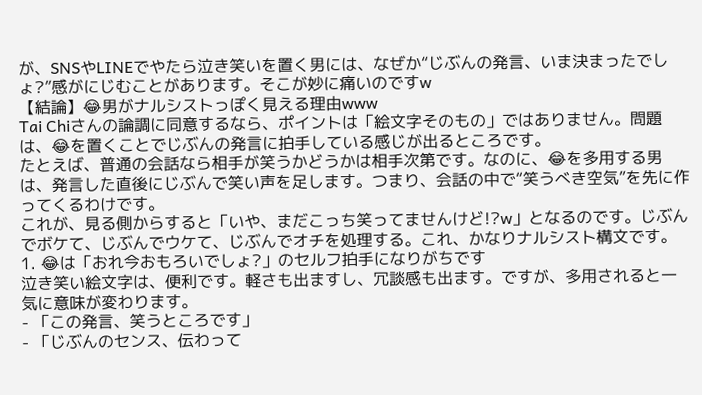が、SNSやLINEでやたら泣き笑いを置く男には、なぜか“じぶんの発言、いま決まったでしょ?”感がにじむことがあります。そこが妙に痛いのですw
【結論】😂男がナルシストっぽく見える理由www
Tai Chiさんの論調に同意するなら、ポイントは「絵文字そのもの」ではありません。問題は、😂を置くことでじぶんの発言に拍手している感じが出るところです。
たとえば、普通の会話なら相手が笑うかどうかは相手次第です。なのに、😂を多用する男は、発言した直後にじぶんで笑い声を足します。つまり、会話の中で“笑うべき空気”を先に作ってくるわけです。
これが、見る側からすると「いや、まだこっち笑ってませんけど!?w」となるのです。じぶんでボケて、じぶんでウケて、じぶんでオチを処理する。これ、かなりナルシスト構文です。
1. 😂は「おれ今おもろいでしょ?」のセルフ拍手になりがちです
泣き笑い絵文字は、便利です。軽さも出ますし、冗談感も出ます。ですが、多用されると一気に意味が変わります。
- 「この発言、笑うところです」
- 「じぶんのセンス、伝わって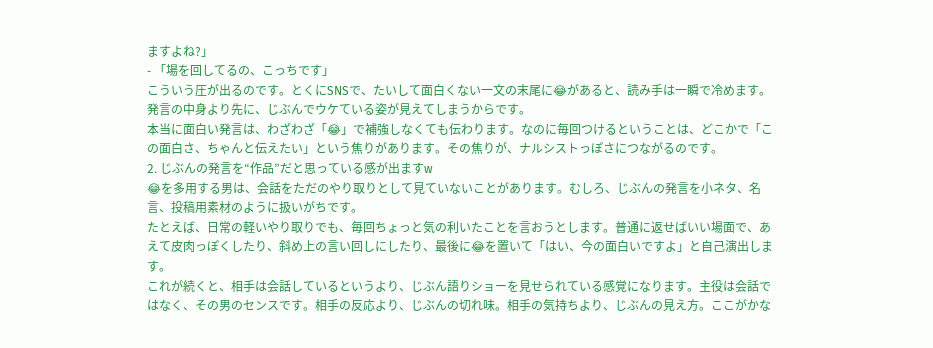ますよね?」
- 「場を回してるの、こっちです」
こういう圧が出るのです。とくにSNSで、たいして面白くない一文の末尾に😂があると、読み手は一瞬で冷めます。発言の中身より先に、じぶんでウケている姿が見えてしまうからです。
本当に面白い発言は、わざわざ「😂」で補強しなくても伝わります。なのに毎回つけるということは、どこかで「この面白さ、ちゃんと伝えたい」という焦りがあります。その焦りが、ナルシストっぽさにつながるのです。
2. じぶんの発言を“作品”だと思っている感が出ますw
😂を多用する男は、会話をただのやり取りとして見ていないことがあります。むしろ、じぶんの発言を小ネタ、名言、投稿用素材のように扱いがちです。
たとえば、日常の軽いやり取りでも、毎回ちょっと気の利いたことを言おうとします。普通に返せばいい場面で、あえて皮肉っぽくしたり、斜め上の言い回しにしたり、最後に😂を置いて「はい、今の面白いですよ」と自己演出します。
これが続くと、相手は会話しているというより、じぶん語りショーを見せられている感覚になります。主役は会話ではなく、その男のセンスです。相手の反応より、じぶんの切れ味。相手の気持ちより、じぶんの見え方。ここがかな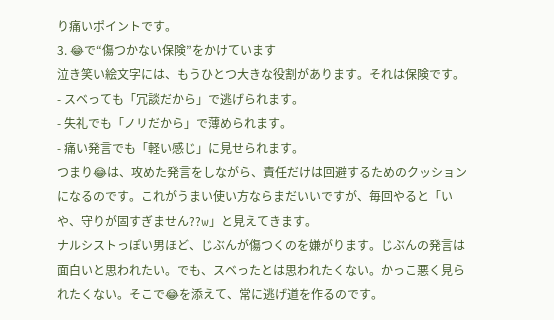り痛いポイントです。
3. 😂で“傷つかない保険”をかけています
泣き笑い絵文字には、もうひとつ大きな役割があります。それは保険です。
- スベっても「冗談だから」で逃げられます。
- 失礼でも「ノリだから」で薄められます。
- 痛い発言でも「軽い感じ」に見せられます。
つまり😂は、攻めた発言をしながら、責任だけは回避するためのクッションになるのです。これがうまい使い方ならまだいいですが、毎回やると「いや、守りが固すぎません??w」と見えてきます。
ナルシストっぽい男ほど、じぶんが傷つくのを嫌がります。じぶんの発言は面白いと思われたい。でも、スベったとは思われたくない。かっこ悪く見られたくない。そこで😂を添えて、常に逃げ道を作るのです。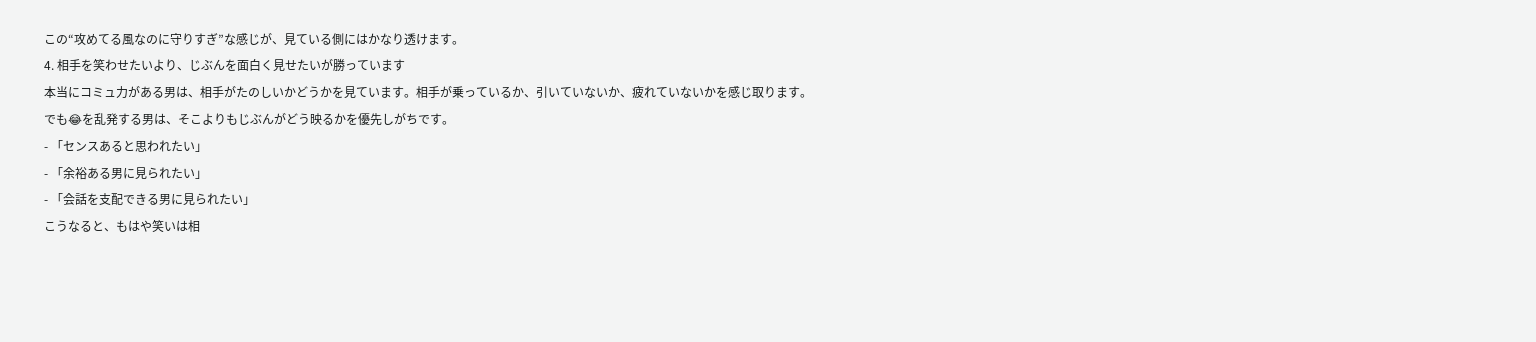この“攻めてる風なのに守りすぎ”な感じが、見ている側にはかなり透けます。
4. 相手を笑わせたいより、じぶんを面白く見せたいが勝っています
本当にコミュ力がある男は、相手がたのしいかどうかを見ています。相手が乗っているか、引いていないか、疲れていないかを感じ取ります。
でも😂を乱発する男は、そこよりもじぶんがどう映るかを優先しがちです。
- 「センスあると思われたい」
- 「余裕ある男に見られたい」
- 「会話を支配できる男に見られたい」
こうなると、もはや笑いは相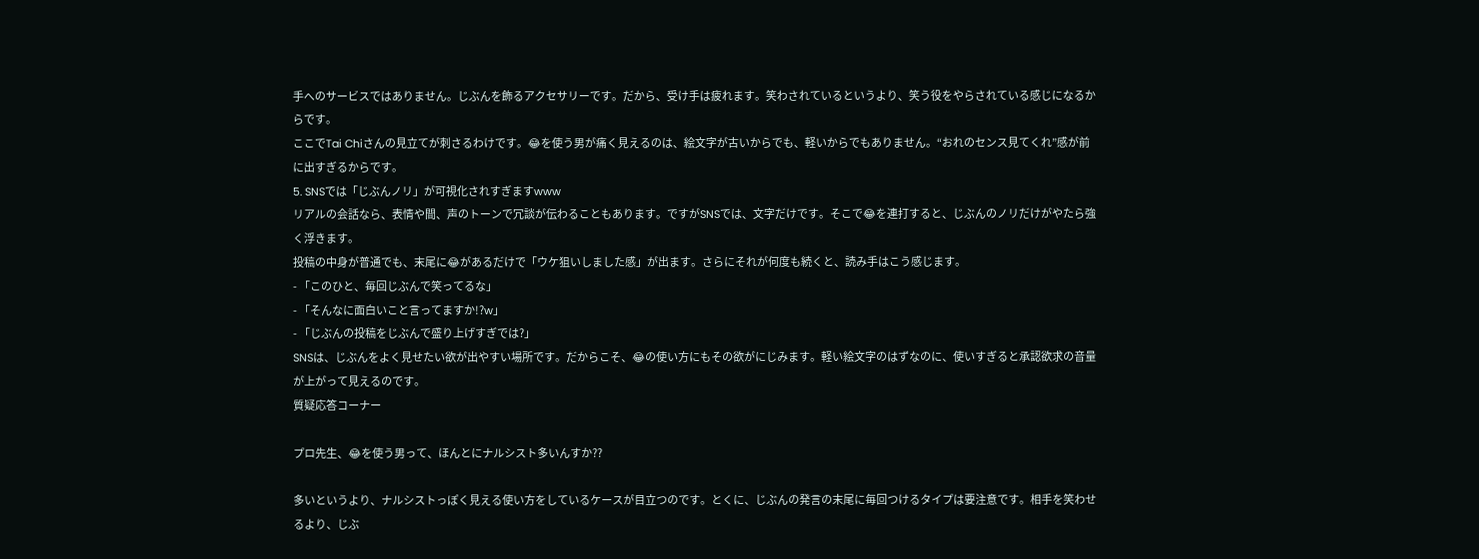手へのサービスではありません。じぶんを飾るアクセサリーです。だから、受け手は疲れます。笑わされているというより、笑う役をやらされている感じになるからです。
ここでTai Chiさんの見立てが刺さるわけです。😂を使う男が痛く見えるのは、絵文字が古いからでも、軽いからでもありません。“おれのセンス見てくれ”感が前に出すぎるからです。
5. SNSでは「じぶんノリ」が可視化されすぎますwww
リアルの会話なら、表情や間、声のトーンで冗談が伝わることもあります。ですがSNSでは、文字だけです。そこで😂を連打すると、じぶんのノリだけがやたら強く浮きます。
投稿の中身が普通でも、末尾に😂があるだけで「ウケ狙いしました感」が出ます。さらにそれが何度も続くと、読み手はこう感じます。
- 「このひと、毎回じぶんで笑ってるな」
- 「そんなに面白いこと言ってますか!?w」
- 「じぶんの投稿をじぶんで盛り上げすぎでは?」
SNSは、じぶんをよく見せたい欲が出やすい場所です。だからこそ、😂の使い方にもその欲がにじみます。軽い絵文字のはずなのに、使いすぎると承認欲求の音量が上がって見えるのです。
質疑応答コーナー

プロ先生、😂を使う男って、ほんとにナルシスト多いんすか??

多いというより、ナルシストっぽく見える使い方をしているケースが目立つのです。とくに、じぶんの発言の末尾に毎回つけるタイプは要注意です。相手を笑わせるより、じぶ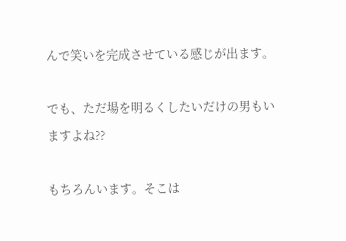んで笑いを完成させている感じが出ます。

でも、ただ場を明るくしたいだけの男もいますよね??

もちろんいます。そこは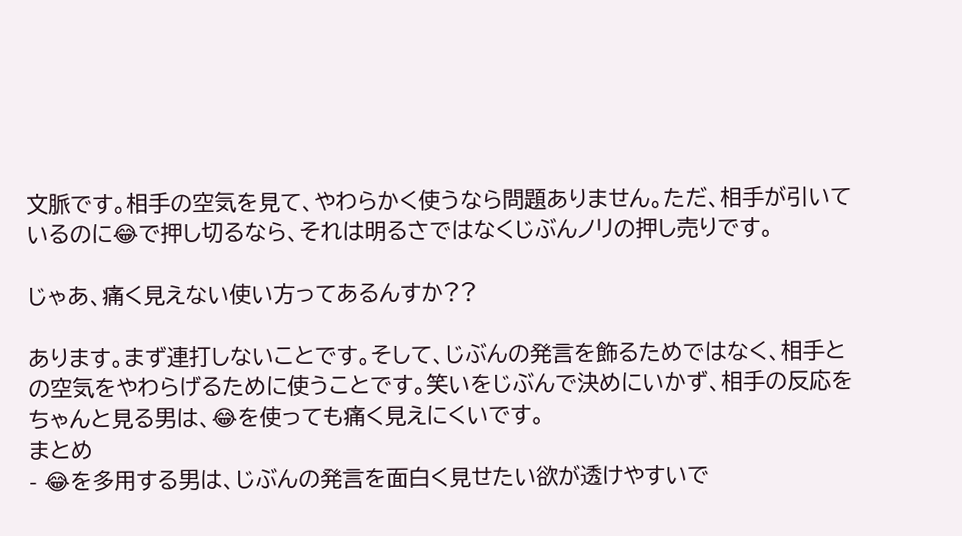文脈です。相手の空気を見て、やわらかく使うなら問題ありません。ただ、相手が引いているのに😂で押し切るなら、それは明るさではなくじぶんノリの押し売りです。

じゃあ、痛く見えない使い方ってあるんすか??

あります。まず連打しないことです。そして、じぶんの発言を飾るためではなく、相手との空気をやわらげるために使うことです。笑いをじぶんで決めにいかず、相手の反応をちゃんと見る男は、😂を使っても痛く見えにくいです。
まとめ
- 😂を多用する男は、じぶんの発言を面白く見せたい欲が透けやすいで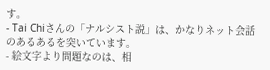す。
- Tai Chiさんの「ナルシスト説」は、かなりネット会話のあるあるを突いています。
- 絵文字より問題なのは、相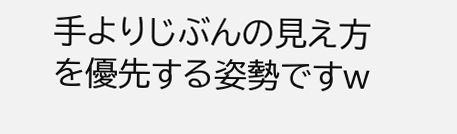手よりじぶんの見え方を優先する姿勢ですw